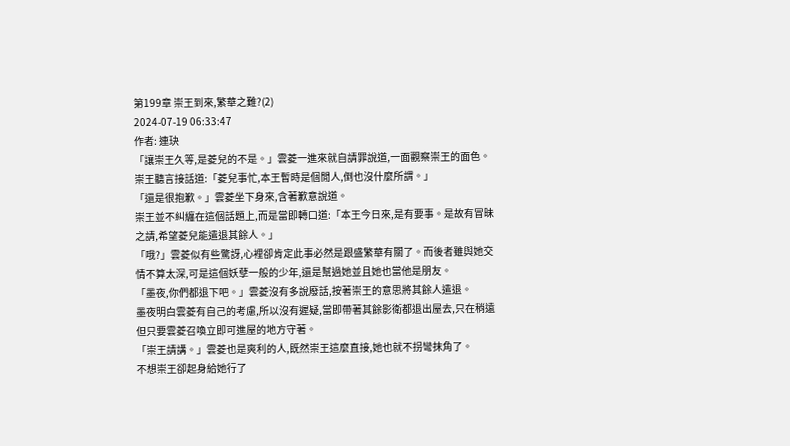第199章 崇王到來,繁華之難?(2)
2024-07-19 06:33:47
作者: 連玦
「讓崇王久等,是菱兒的不是。」雲菱一進來就自請罪說道,一面觀察崇王的面色。
崇王聽言接話道:「菱兒事忙,本王暫時是個閒人,倒也沒什麼所謂。」
「還是很抱歉。」雲菱坐下身來,含著歉意說道。
崇王並不糾纏在這個話題上,而是當即轉口道:「本王今日來,是有要事。是故有冒昧之請,希望菱兒能遣退其餘人。」
「哦?」雲菱似有些驚訝,心裡卻肯定此事必然是跟盛繁華有關了。而後者雖與她交情不算太深,可是這個妖孽一般的少年,還是幫過她並且她也當他是朋友。
「墨夜,你們都退下吧。」雲菱沒有多說廢話,按著崇王的意思將其餘人遣退。
墨夜明白雲菱有自己的考慮,所以沒有遲疑,當即帶著其餘影衛都退出屋去,只在稍遠但只要雲菱召喚立即可進屋的地方守著。
「崇王請講。」雲菱也是爽利的人,既然崇王這麼直接,她也就不拐彎抹角了。
不想崇王卻起身給她行了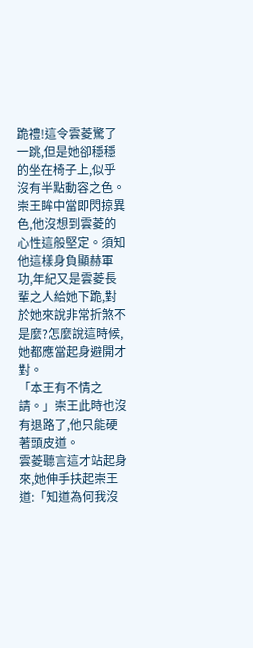跪禮!這令雲菱驚了一跳,但是她卻穩穩的坐在椅子上,似乎沒有半點動容之色。
崇王眸中當即閃掠異色,他沒想到雲菱的心性這般堅定。須知他這樣身負顯赫軍功,年紀又是雲菱長輩之人給她下跪,對於她來說非常折煞不是麼?怎麼說這時候,她都應當起身避開才對。
「本王有不情之請。」崇王此時也沒有退路了,他只能硬著頭皮道。
雲菱聽言這才站起身來,她伸手扶起崇王道:「知道為何我沒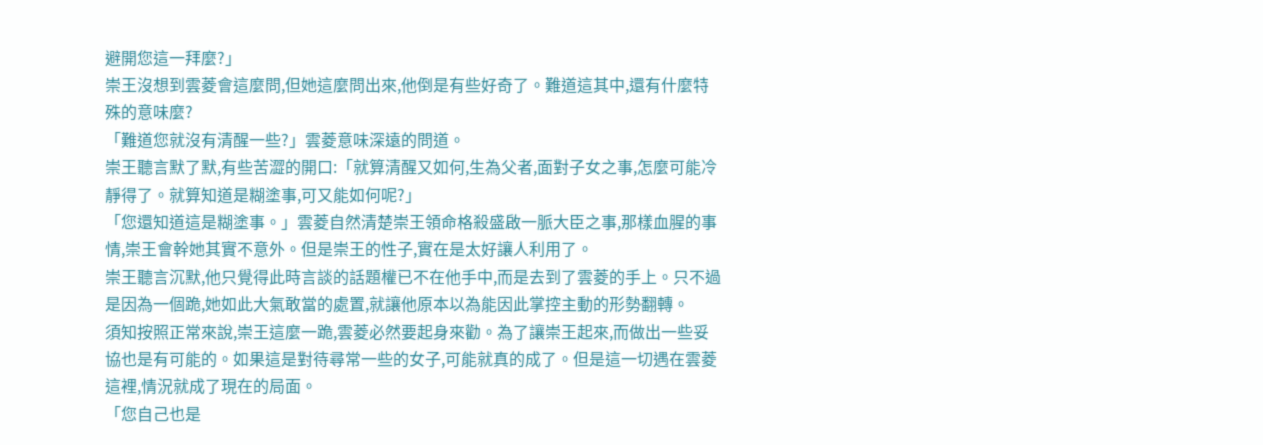避開您這一拜麼?」
崇王沒想到雲菱會這麼問,但她這麼問出來,他倒是有些好奇了。難道這其中,還有什麼特殊的意味麼?
「難道您就沒有清醒一些?」雲菱意味深遠的問道。
崇王聽言默了默,有些苦澀的開口:「就算清醒又如何,生為父者,面對子女之事,怎麼可能冷靜得了。就算知道是糊塗事,可又能如何呢?」
「您還知道這是糊塗事。」雲菱自然清楚崇王領命格殺盛啟一脈大臣之事,那樣血腥的事情,崇王會幹她其實不意外。但是崇王的性子,實在是太好讓人利用了。
崇王聽言沉默,他只覺得此時言談的話題權已不在他手中,而是去到了雲菱的手上。只不過是因為一個跪,她如此大氣敢當的處置,就讓他原本以為能因此掌控主動的形勢翻轉。
須知按照正常來說,崇王這麼一跪,雲菱必然要起身來勸。為了讓崇王起來,而做出一些妥協也是有可能的。如果這是對待尋常一些的女子,可能就真的成了。但是這一切遇在雲菱這裡,情況就成了現在的局面。
「您自己也是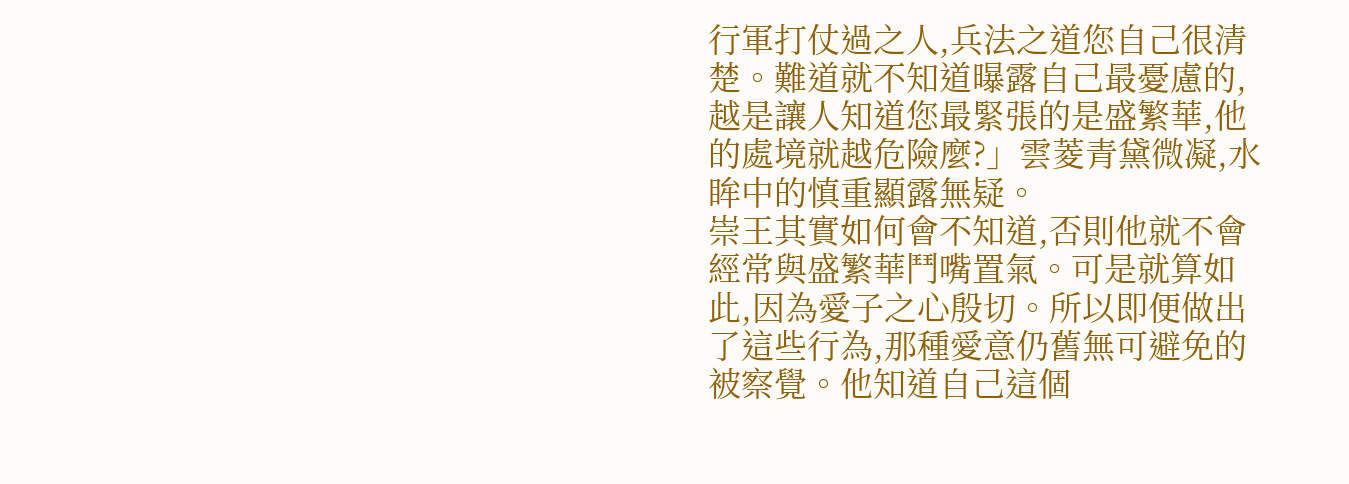行軍打仗過之人,兵法之道您自己很清楚。難道就不知道曝露自己最憂慮的,越是讓人知道您最緊張的是盛繁華,他的處境就越危險麼?」雲菱青黛微凝,水眸中的慎重顯露無疑。
崇王其實如何會不知道,否則他就不會經常與盛繁華鬥嘴置氣。可是就算如此,因為愛子之心殷切。所以即便做出了這些行為,那種愛意仍舊無可避免的被察覺。他知道自己這個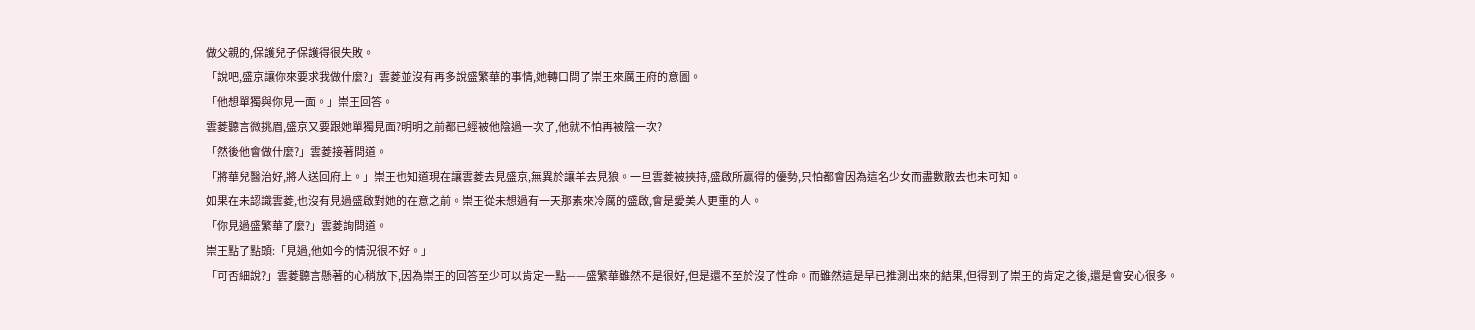做父親的,保護兒子保護得很失敗。
「說吧,盛京讓你來要求我做什麼?」雲菱並沒有再多說盛繁華的事情,她轉口問了崇王來厲王府的意圖。
「他想單獨與你見一面。」崇王回答。
雲菱聽言微挑眉,盛京又要跟她單獨見面?明明之前都已經被他陰過一次了,他就不怕再被陰一次?
「然後他會做什麼?」雲菱接著問道。
「將華兒醫治好,將人送回府上。」崇王也知道現在讓雲菱去見盛京,無異於讓羊去見狼。一旦雲菱被挾持,盛啟所贏得的優勢,只怕都會因為這名少女而盡數散去也未可知。
如果在未認識雲菱,也沒有見過盛啟對她的在意之前。崇王從未想過有一天那素來冷厲的盛啟,會是愛美人更重的人。
「你見過盛繁華了麼?」雲菱詢問道。
崇王點了點頭:「見過,他如今的情況很不好。」
「可否細說?」雲菱聽言懸著的心稍放下,因為崇王的回答至少可以肯定一點——盛繁華雖然不是很好,但是還不至於沒了性命。而雖然這是早已推測出來的結果,但得到了崇王的肯定之後,還是會安心很多。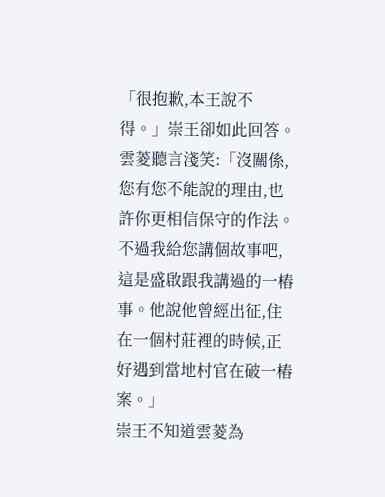「很抱歉,本王說不得。」崇王卻如此回答。
雲菱聽言淺笑:「沒關係,您有您不能說的理由,也許你更相信保守的作法。不過我給您講個故事吧,這是盛啟跟我講過的一樁事。他說他曾經出征,住在一個村莊裡的時候,正好遇到當地村官在破一樁案。」
崇王不知道雲菱為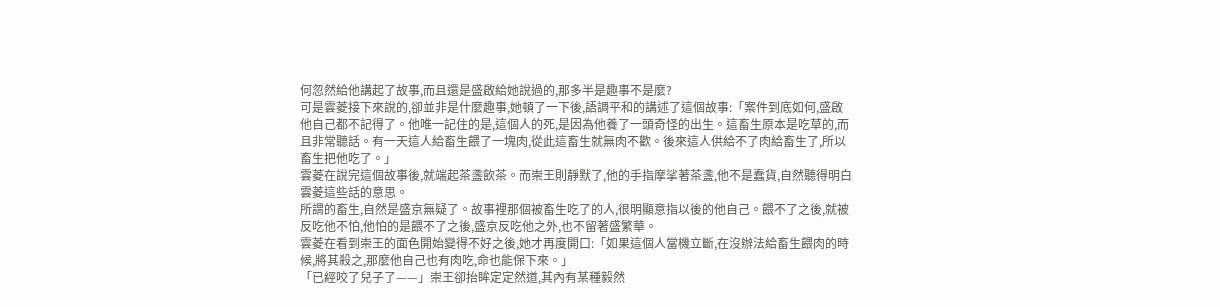何忽然給他講起了故事,而且還是盛啟給她說過的,那多半是趣事不是麼?
可是雲菱接下來說的,卻並非是什麼趣事,她頓了一下後,語調平和的講述了這個故事:「案件到底如何,盛啟他自己都不記得了。他唯一記住的是,這個人的死,是因為他養了一頭奇怪的出生。這畜生原本是吃草的,而且非常聽話。有一天這人給畜生餵了一塊肉,從此這畜生就無肉不歡。後來這人供給不了肉給畜生了,所以畜生把他吃了。」
雲菱在說完這個故事後,就端起茶盞飲茶。而崇王則靜默了,他的手指摩挲著茶盞,他不是蠢貨,自然聽得明白雲菱這些話的意思。
所謂的畜生,自然是盛京無疑了。故事裡那個被畜生吃了的人,很明顯意指以後的他自己。餵不了之後,就被反吃他不怕,他怕的是餵不了之後,盛京反吃他之外,也不留著盛繁華。
雲菱在看到崇王的面色開始變得不好之後,她才再度開口:「如果這個人當機立斷,在沒辦法給畜生餵肉的時候,將其殺之,那麼他自己也有肉吃,命也能保下來。」
「已經咬了兒子了——」崇王卻抬眸定定然道,其內有某種毅然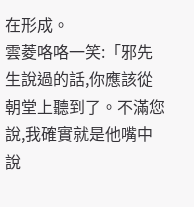在形成。
雲菱咯咯一笑:「邪先生說過的話,你應該從朝堂上聽到了。不滿您說,我確實就是他嘴中說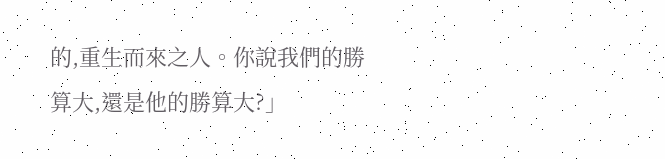的,重生而來之人。你說我們的勝算大,還是他的勝算大?」